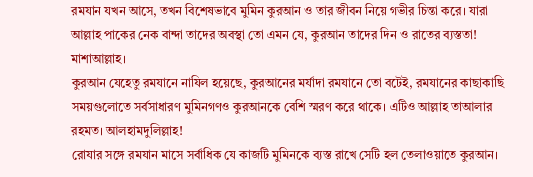রমযান যখন আসে, তখন বিশেষভাবে মুমিন কুরআন ও তার জীবন নিয়ে গভীর চিন্তা করে। যারা আল্লাহ পাকের নেক বান্দা তাদের অবস্থা তো এমন যে, কুরআন তাদের দিন ও রাতের ব্যস্ততা! মাশাআল্লাহ।
কুরআন যেহেতু রমযানে নাযিল হয়েছে, কুরআনের মর্যাদা রমযানে তো বটেই, রমযানের কাছাকাছি সময়গুলোতে সর্বসাধারণ মুমিনগণও কুরআনকে বেশি স্মরণ করে থাকে। এটিও আল্লাহ তাআলার রহমত। আলহামদুলিল্লাহ!
রোযার সঙ্গে রমযান মাসে সর্বাধিক যে কাজটি মুমিনকে ব্যস্ত রাখে সেটি হল তেলাওয়াতে কুরআন।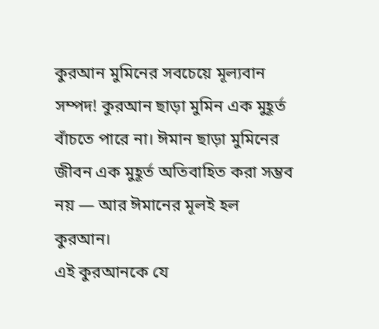কুরআন মুমিনের সবচেয়ে মূল্যবান সম্পদ! কুরআন ছাড়া মুমিন এক মুহূর্ত বাঁচতে পারে না। ঈমান ছাড়া মুমিনের জীবন এক মুহূর্ত অতিবাহিত করা সম্ভব নয় — আর ঈমানের মূলই হল কুরআন।
এই কুরআনকে যে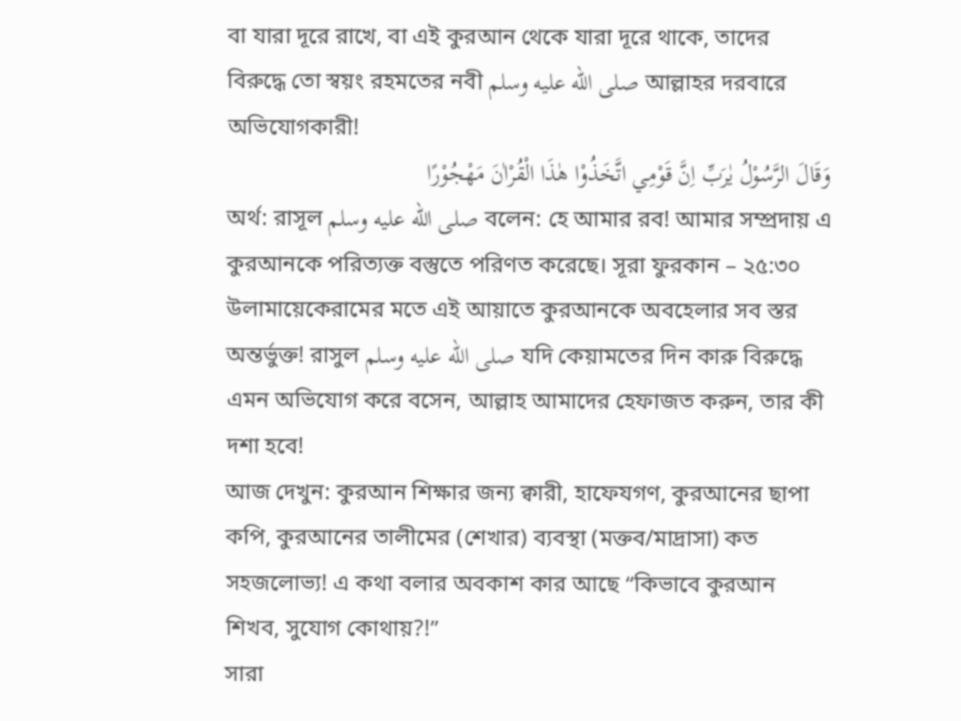বা যারা দূরে রাখে, বা এই কুরআন থেকে যারা দূরে থাকে, তাদের বিরুদ্ধে তো স্বয়ং রহমতের নবী صلى الله عليه وسلم আল্লাহর দরবারে অভিযোগকারী!
وَقَالَ الرَّسُوْلُ يٰرَبِّ اِنَّ قَوْمِي اتَّخَذُوْا ھٰذَا الْقُرْاٰنَ مَهْجُوْرًا
অর্থ: রাসূল صلى الله عليه وسلم বলেন: হে আমার রব! আমার সম্প্রদায় এ কুরআনকে পরিত্যক্ত বস্তুতে পরিণত করেছে। সূরা ফুরকান – ২৫:৩০
উলামায়েকেরামের মতে এই আয়াতে কুরআনকে অবহেলার সব স্তর অন্তর্ভুক্ত! রাসুল صلى الله عليه وسلم যদি কেয়ামতের দিন কারু বিরুদ্ধে এমন অভিযোগ করে বসেন, আল্লাহ আমাদের হেফাজত করুন, তার কী দশা হবে!
আজ দেখুন: কুরআন শিক্ষার জন্য ক্বারী, হাফেযগণ, কুরআনের ছাপা কপি, কুরআনের তালীমের (শেখার) ব্যবস্থা (মক্তব/মাদ্রাসা) কত সহজলোভ্য! এ কথা বলার অবকাশ কার আছে “কিভাবে কুরআন শিখব, সুযোগ কোথায়?!”
সারা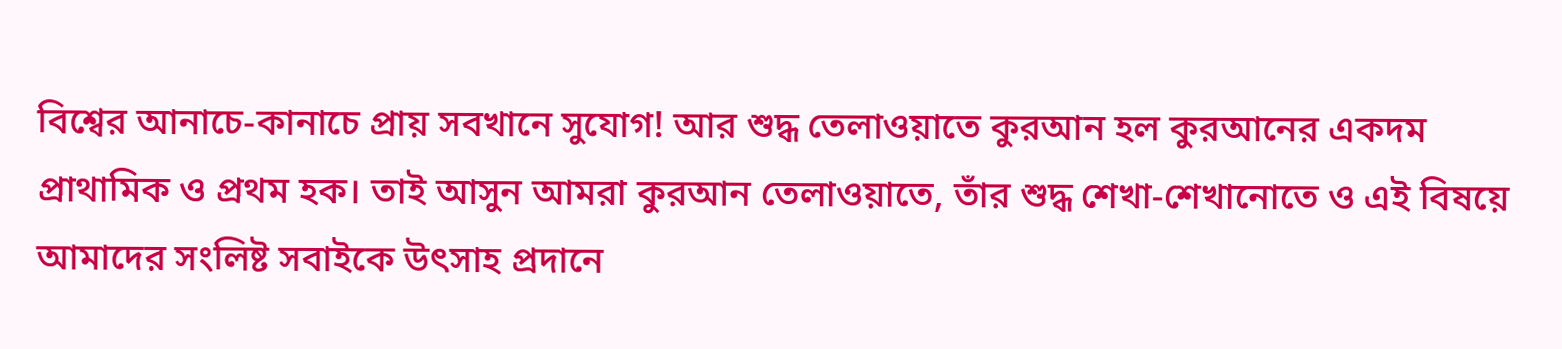বিশ্বের আনাচে-কানাচে প্রায় সবখানে সুযোগ! আর শুদ্ধ তেলাওয়াতে কুরআন হল কুরআনের একদম প্রাথামিক ও প্রথম হক। তাই আসুন আমরা কুরআন তেলাওয়াতে, তাঁর শুদ্ধ শেখা-শেখানোতে ও এই বিষয়ে আমাদের সংলিষ্ট সবাইকে উৎসাহ প্রদানে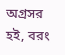অগ্রসর হই, বরং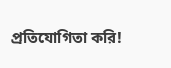প্রতিযোগিতা করি!